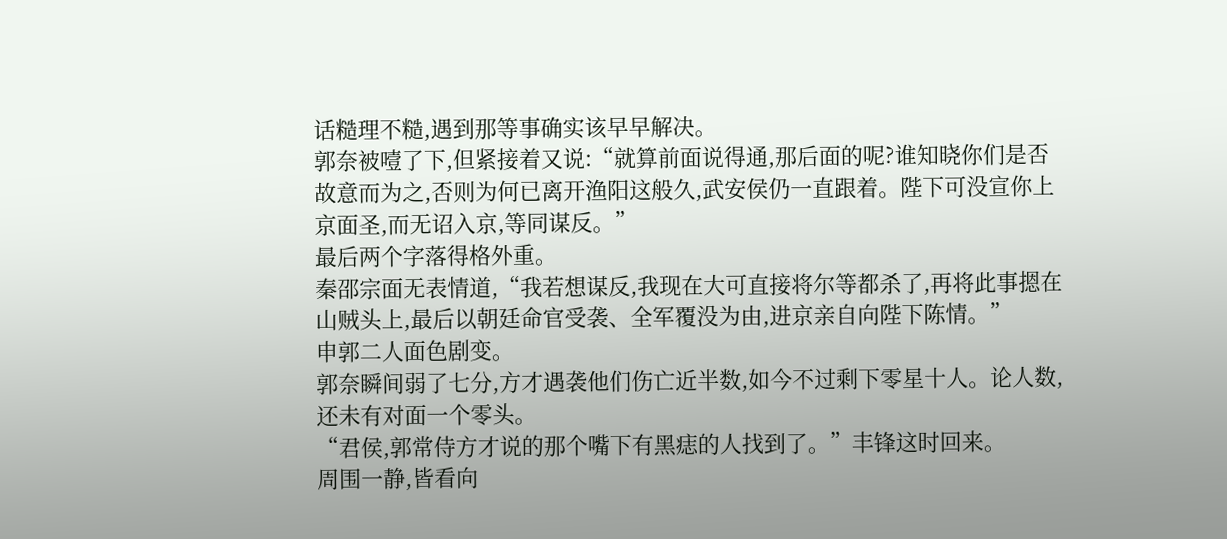话糙理不糙,遇到那等事确实该早早解决。
郭奈被噎了下,但紧接着又说:“就算前面说得通,那后面的呢?谁知晓你们是否故意而为之,否则为何已离开渔阳这般久,武安侯仍一直跟着。陛下可没宣你上京面圣,而无诏入京,等同谋反。”
最后两个字落得格外重。
秦邵宗面无表情道,“我若想谋反,我现在大可直接将尔等都杀了,再将此事摁在山贼头上,最后以朝廷命官受袭、全军覆没为由,进京亲自向陛下陈情。”
申郭二人面色剧变。
郭奈瞬间弱了七分,方才遇袭他们伤亡近半数,如今不过剩下零星十人。论人数,还未有对面一个零头。
“君侯,郭常侍方才说的那个嘴下有黑痣的人找到了。”丰锋这时回来。
周围一静,皆看向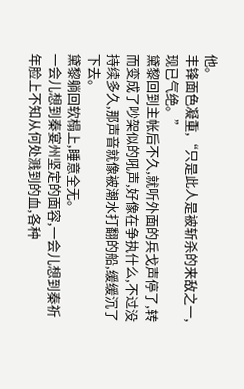他。
丰锋面色凝重,“只是此人是被斩杀的来敌之一,现已气绝。”
黛黎回到主帐后不久,就听外面的兵戈声停了,转而变成了吵架似的吼声,好像在争执什么,不过没持续多久,那声音就像被潮水打翻的船,缓缓沉了下去。
黛黎躺回软榻上,睡意全无。
一会儿想到秦宴州坚定的面容,一会儿想到秦祈年脸上不知从何处溅到的血,各种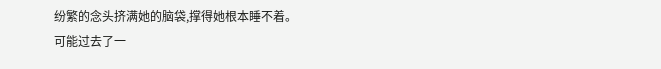纷繁的念头挤满她的脑袋,撑得她根本睡不着。
可能过去了一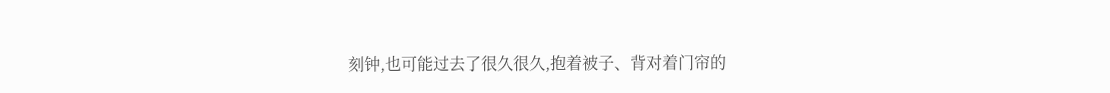刻钟,也可能过去了很久很久,抱着被子、背对着门帘的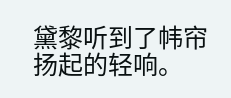黛黎听到了帏帘扬起的轻响。